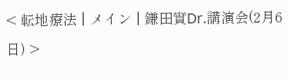< 転地療法 | メイン | 鎌田實Dr.講演会(2月6日) >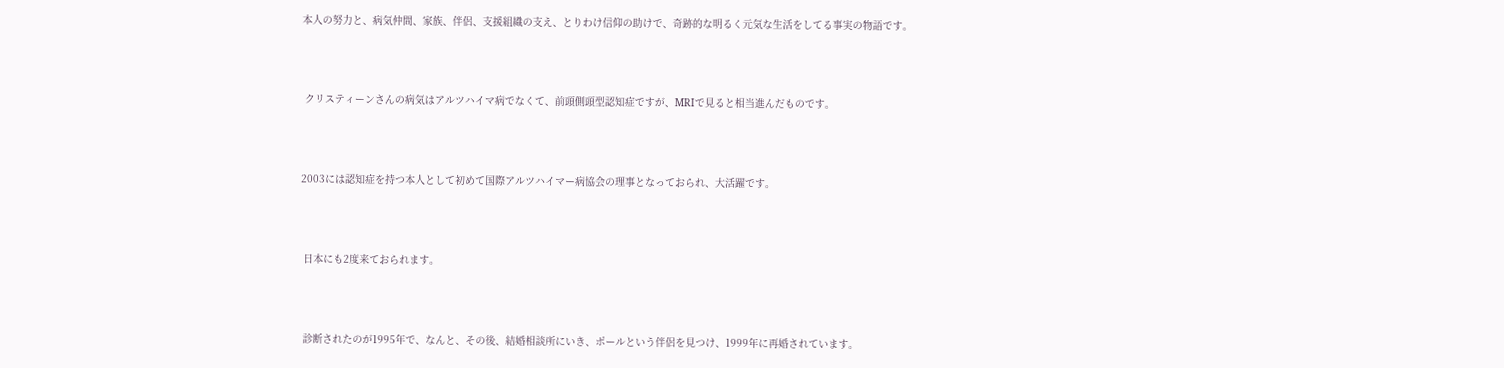本人の努力と、病気仲間、家族、伴侶、支援組織の支え、とりわけ信仰の助けで、奇跡的な明るく元気な生活をしてる事実の物語です。



 クリスティーンさんの病気はアルツハイマ病でなくて、前頭側頭型認知症ですが、MRIで見ると相当進んだものです。



2003には認知症を持つ本人として初めて国際アルツハイマー病協会の理事となっておられ、大活躍です。



 日本にも2度来ておられます。



 診断されたのが1995年で、なんと、その後、結婚相談所にいき、ポールという伴侶を見つけ、1999年に再婚されています。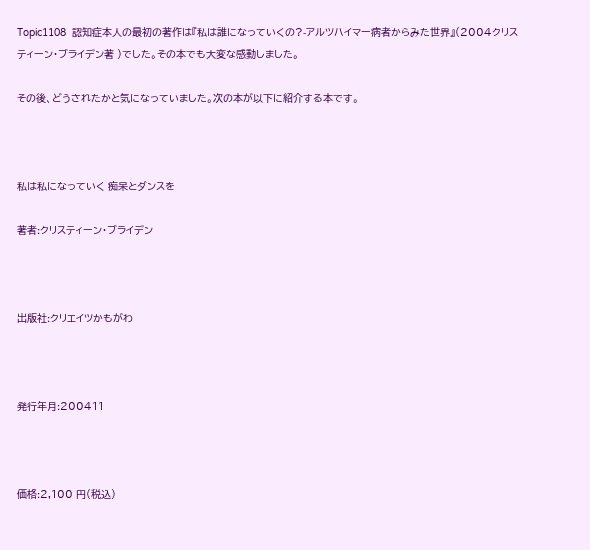Topic1108  認知症本人の最初の著作は『私は誰になっていくの?-アルツハイマー病者からみた世界』(2004クリスティーン・ブライデン著 )でした。その本でも大変な感動しました。

その後、どうされたかと気になっていました。次の本が以下に紹介する本です。



私は私になっていく 痴呆とダンスを

著者:クリスティーン・ブライデン



出版社:クリエイツかもがわ



発行年月:200411



価格:2,100 円(税込)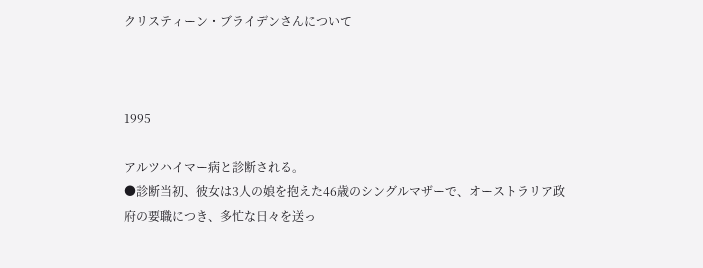クリスティーン・ブライデンさんについて



1995

アルツハイマー病と診断される。
●診断当初、彼女は3人の娘を抱えた46歳のシングルマザーで、オーストラリア政府の要職につき、多忙な日々を送っ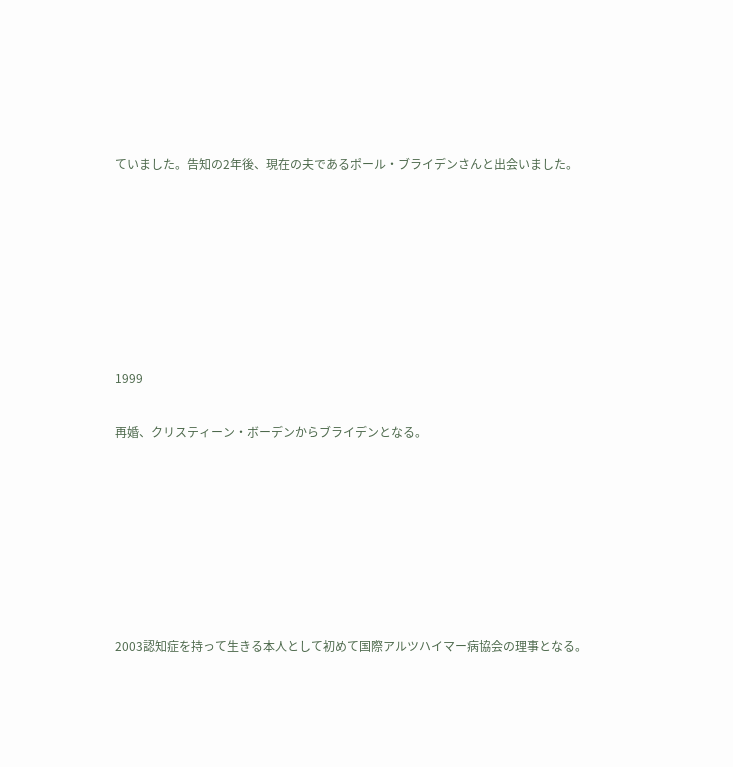ていました。告知の2年後、現在の夫であるポール・ブライデンさんと出会いました。







1999

再婚、クリスティーン・ボーデンからブライデンとなる。







2003認知症を持って生きる本人として初めて国際アルツハイマー病協会の理事となる。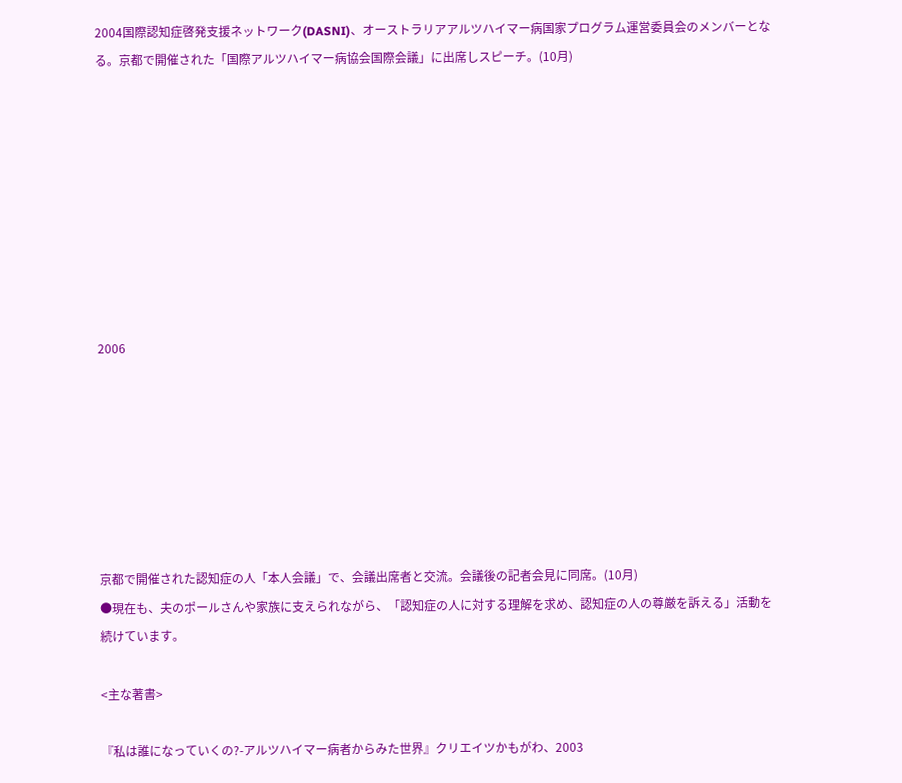2004国際認知症啓発支援ネットワーク(DASNI)、オーストラリアアルツハイマー病国家プログラム運営委員会のメンバーとなる。京都で開催された「国際アルツハイマー病協会国際会議」に出席しスピーチ。(10月)









2006







京都で開催された認知症の人「本人会議」で、会議出席者と交流。会議後の記者会見に同席。(10月)
●現在も、夫のポールさんや家族に支えられながら、「認知症の人に対する理解を求め、認知症の人の尊厳を訴える」活動を続けています。

<主な著書>

『私は誰になっていくの?-アルツハイマー病者からみた世界』クリエイツかもがわ、2003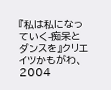『私は私になっていく-痴呆とダンスを』クリエイツかもがわ、2004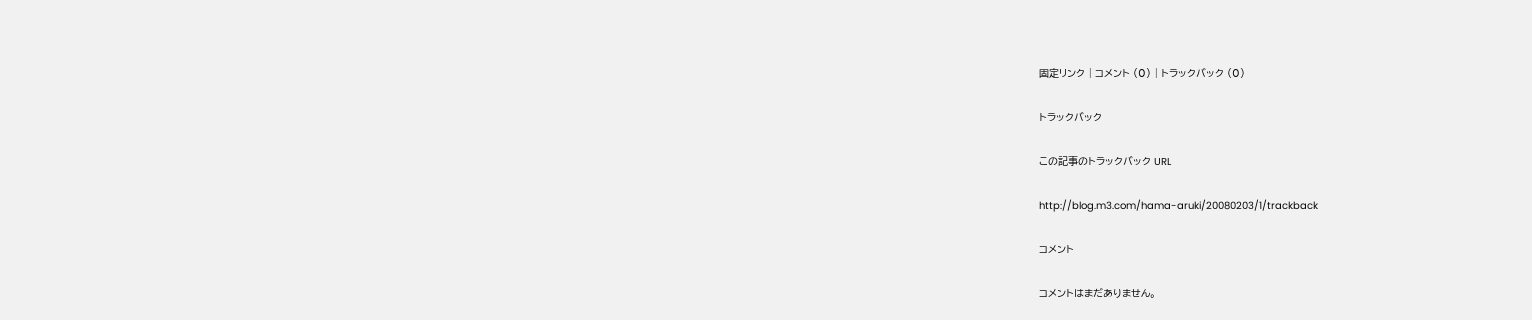固定リンク | コメント (0) | トラックバック (0)

トラックバック

この記事のトラックバック URL

http://blog.m3.com/hama-aruki/20080203/1/trackback

コメント

コメントはまだありません。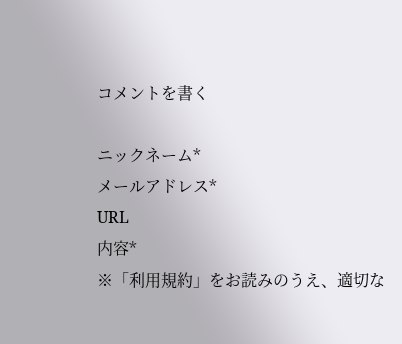コメントを書く

ニックネーム*
メールアドレス*
URL
内容*
※「利用規約」をお読みのうえ、適切な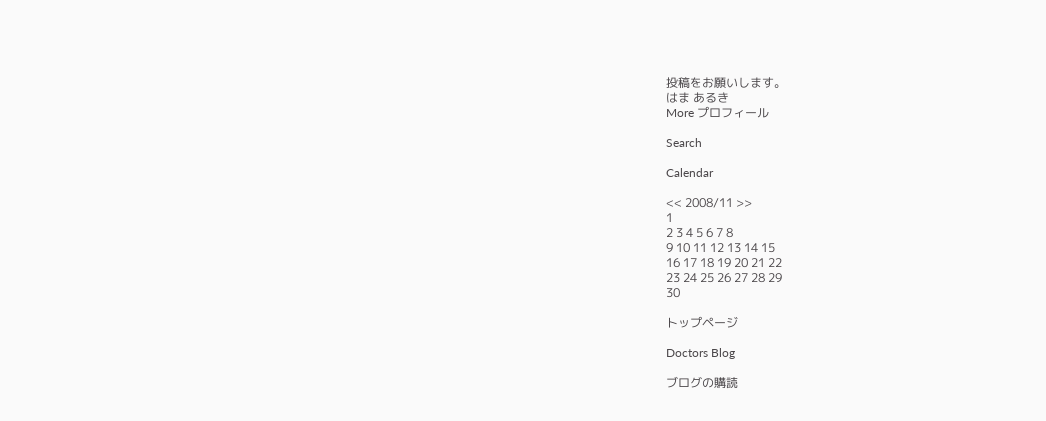投稿をお願いします。
はま あるき
More プロフィール

Search

Calendar

<< 2008/11 >>
1
2 3 4 5 6 7 8
9 10 11 12 13 14 15
16 17 18 19 20 21 22
23 24 25 26 27 28 29
30

トップページ

Doctors Blog

ブログの購読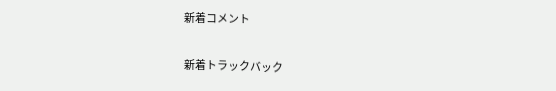新着コメント

新着トラックバック